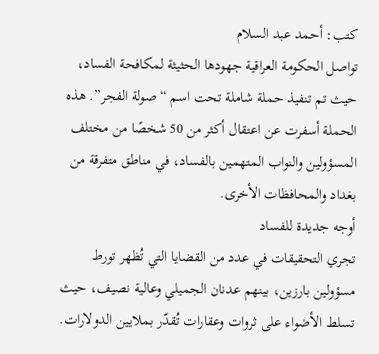كتب: أحمد عبد السلام
تواصل الحكومة العراقية جهودها الحثيثة لمكافحة الفساد، حيث تم تنفيذ حملة شاملة تحت اسم “صولة الفجر”. هذه الحملة أسفرت عن اعتقال أكثر من 50 شخصًا من مختلف المسؤولين والنواب المتهمين بالفساد، في مناطق متفرقة من بغداد والمحافظات الأخرى.
أوجه جديدة للفساد
تجري التحقيقات في عدد من القضايا التي تُظهر تورط مسؤولين بارزين، بينهم عدنان الجميلي وعالية نصيف، حيث تسلط الأضواء على ثروات وعقارات تُقدّر بملايين الدولارات.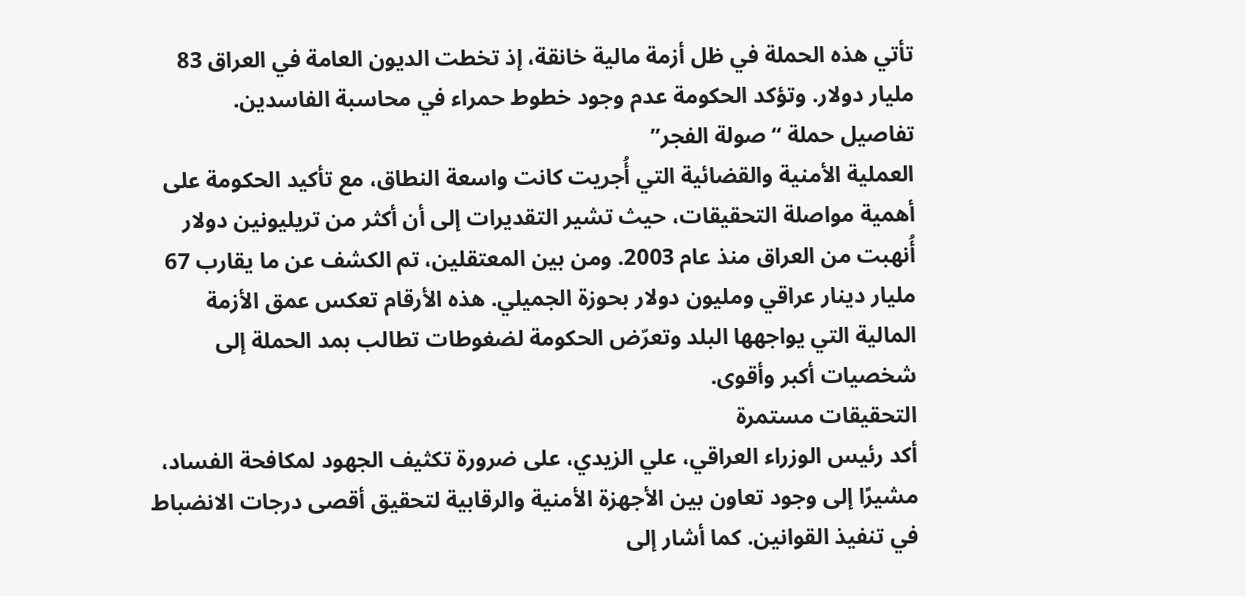تأتي هذه الحملة في ظل أزمة مالية خانقة، إذ تخطت الديون العامة في العراق 83 مليار دولار. وتؤكد الحكومة عدم وجود خطوط حمراء في محاسبة الفاسدين.
تفاصيل حملة “صولة الفجر”
العملية الأمنية والقضائية التي أُجريت كانت واسعة النطاق، مع تأكيد الحكومة على أهمية مواصلة التحقيقات، حيث تشير التقديرات إلى أن أكثر من تريليونين دولار أُنهبت من العراق منذ عام 2003. ومن بين المعتقلين، تم الكشف عن ما يقارب 67 مليار دينار عراقي ومليون دولار بحوزة الجميلي. هذه الأرقام تعكس عمق الأزمة المالية التي يواجهها البلد وتعرّض الحكومة لضغوطات تطالب بمد الحملة إلى شخصيات أكبر وأقوى.
التحقيقات مستمرة
أكد رئيس الوزراء العراقي، علي الزيدي، على ضرورة تكثيف الجهود لمكافحة الفساد، مشيرًا إلى وجود تعاون بين الأجهزة الأمنية والرقابية لتحقيق أقصى درجات الانضباط في تنفيذ القوانين. كما أشار إلى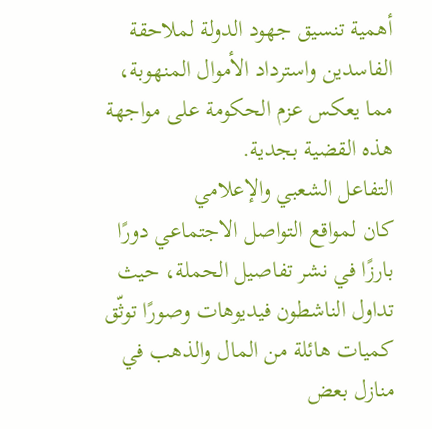أهمية تنسيق جهود الدولة لملاحقة الفاسدين واسترداد الأموال المنهوبة، مما يعكس عزم الحكومة على مواجهة هذه القضية بجدية.
التفاعل الشعبي والإعلامي
كان لمواقع التواصل الاجتماعي دورًا بارزًا في نشر تفاصيل الحملة، حيث تداول الناشطون فيديوهات وصورًا توثّق كميات هائلة من المال والذهب في منازل بعض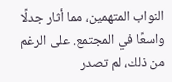النواب المتهمين، مما أثار جدلًا واسعًا في المجتمع. على الرغم من ذلك، لم تصدر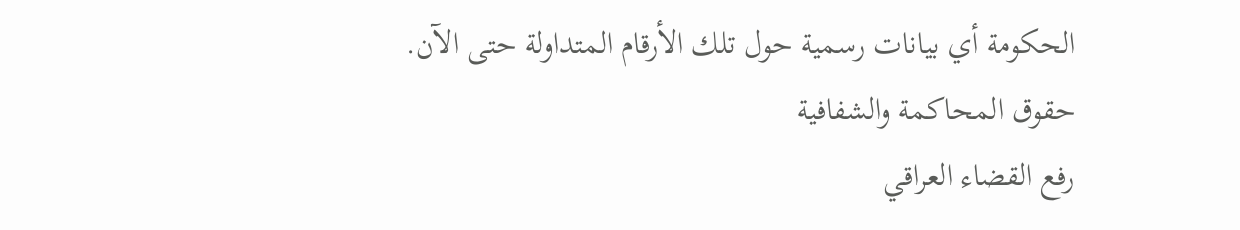الحكومة أي بيانات رسمية حول تلك الأرقام المتداولة حتى الآن.
حقوق المحاكمة والشفافية
رفع القضاء العراقي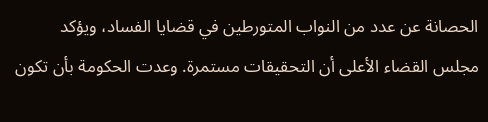الحصانة عن عدد من النواب المتورطين في قضايا الفساد، ويؤكد مجلس القضاء الأعلى أن التحقيقات مستمرة. وعدت الحكومة بأن تكون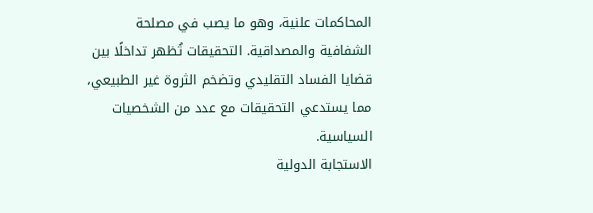المحاكمات علنية، وهو ما يصب في مصلحة الشفافية والمصداقية. التحقيقات تُظهر تداخلًا بين قضايا الفساد التقليدي وتضخم الثروة غير الطبيعي، مما يستدعي التحقيقات مع عدد من الشخصيات السياسية.
الاستجابة الدولية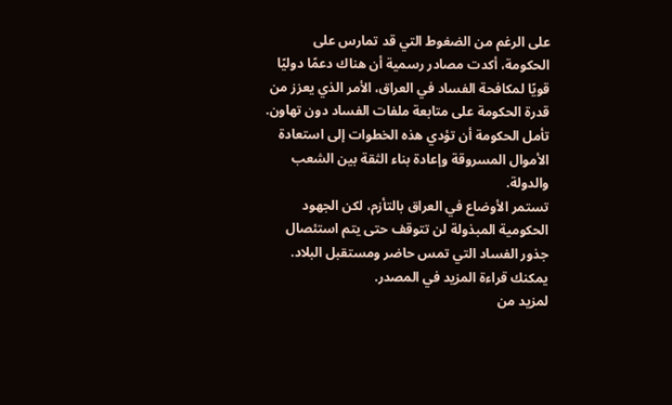على الرغم من الضغوط التي قد تمارس على الحكومة، أكدت مصادر رسمية أن هناك دعمًا دوليًا قويًا لمكافحة الفساد في العراق، الأمر الذي يعزز من قدرة الحكومة على متابعة ملفات الفساد دون تهاون. تأمل الحكومة أن تؤدي هذه الخطوات إلى استعادة الأموال المسروقة وإعادة بناء الثقة بين الشعب والدولة.
تستمر الأوضاع في العراق بالتأزم، لكن الجهود الحكومية المبذولة لن تتوقف حتى يتم استئصال جذور الفساد التي تمس حاضر ومستقبل البلاد.
يمكنك قراءة المزيد في المصدر.
لمزيد من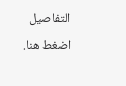التفاصيل اضغط هنا.